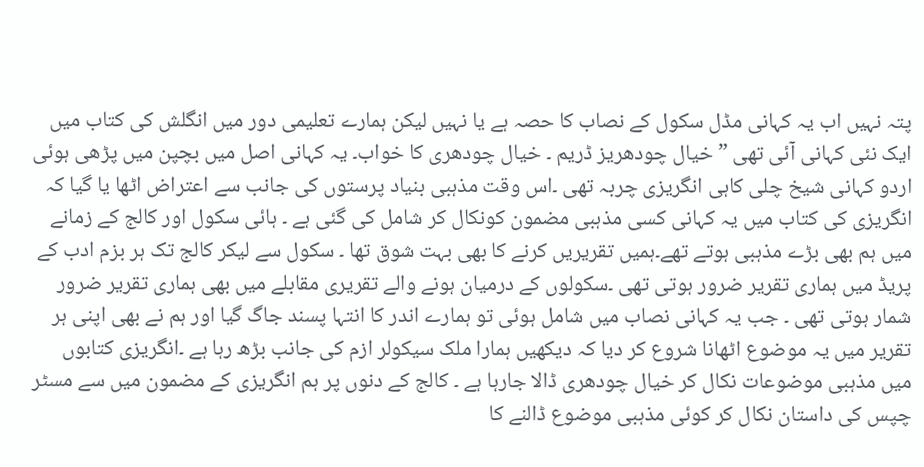پتہ نہیں اب یہ کہانی مڈل سکول کے نصاب کا حصہ ہے یا نہیں لیکن ہمارے تعلیمی دور میں انگلش کی کتاب میں ایک نئی کہانی آئی تھی ” خیال چودھریز ڈریم ۔ خیال چودھری کا خواب۔ یہ کہانی اصل میں بچپن میں پڑھی ہوئی اردو کہانی شیخ چلی کاہی انگریزی چربہ تھی ۔اس وقت مذہبی بنیاد پرستوں کی جانب سے اعتراض اٹھا یا گیا کہ انگریزی کی کتاب میں یہ کہانی کسی مذہبی مضمون کونکال کر شامل کی گئی ہے ۔ ہائی سکول اور کالج کے زمانے میں ہم بھی بڑے مذہبی ہوتے تھے۔ہمیں تقریریں کرنے کا بھی بہت شوق تھا ۔ سکول سے لیکر کالج تک ہر بزم ادب کے پریڈ میں ہماری تقریر ضرور ہوتی تھی ۔سکولوں کے درمیان ہونے والے تقریری مقابلے میں بھی ہماری تقریر ضرور شمار ہوتی تھی ۔ جب یہ کہانی نصاب میں شامل ہوئی تو ہمارے اندر کا انتہا پسند جاگ گیا اور ہم نے بھی اپنی ہر تقریر میں یہ موضوع اٹھانا شروع کر دیا کہ دیکھیں ہمارا ملک سیکولر ازم کی جانب بڑھ رہا ہے ۔انگریزی کتابوں میں مذہبی موضوعات نکال کر خیال چودھری ڈالا جارہا ہے ۔ کالج کے دنوں پر ہم انگریزی کے مضمون میں سے مسٹر چپس کی داستان نکال کر کوئی مذہبی موضوع ڈالنے کا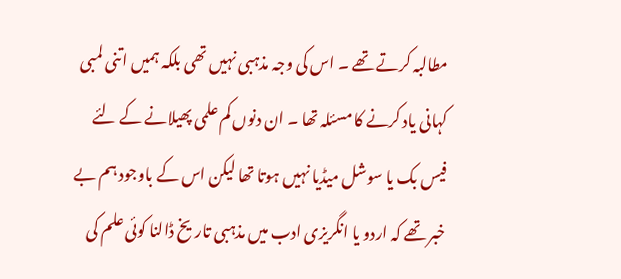مطالبہ کرتے تھے ۔ اس کی وجہ مذہبی نہیں تھی بلکہ ہمیں اتنی لمبی کہانی یاد کرنے کا مسئلہ تھا ۔ ان دنوں کم علمی پھیلانے کے لئے فیس بک یا سوشل میڈیا نہیں ہوتا تھا لیکن اس کے باوجود ہم بے خبر تھے کہ اردو یا انگریزی ادب میں مذہبی تاریخ ڈالنا کوئی علم کی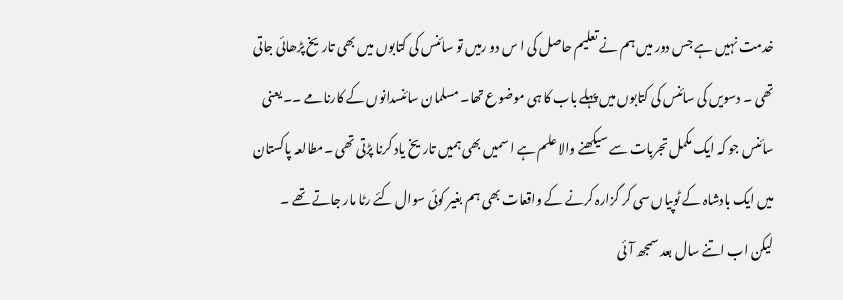خدمت نہیں ہے جس دور میں ہم نے تعلیم حاصل کی ا س دو رمیں تو سائنس کی کتابوں میں بھی تاریخ پڑھائی جاتی تھی ۔ دسویں کی سائنس کی کتابوں میں پہلے باب کا ہی موضوع تھا۔ مسلمان سائنسدانوں کے کارنامے ۔۔ یعنی سائنس جو کہ ایک مکمل تجربات سے سیکھنے والا علم ہے ا سمیں بھی ہمیں تاریخ یاد کرنا پڑتی تھی ۔مطالعہ پاکستان میں ایک بادشاہ کے ٹوپیاں سی کر گزارہ کرنے کے واقعات بھی ہم بغیر کوئی سوال کئے رٹا مار جاتے تھے ۔
لیکن اب اتنے سال بعد سمجھ آئی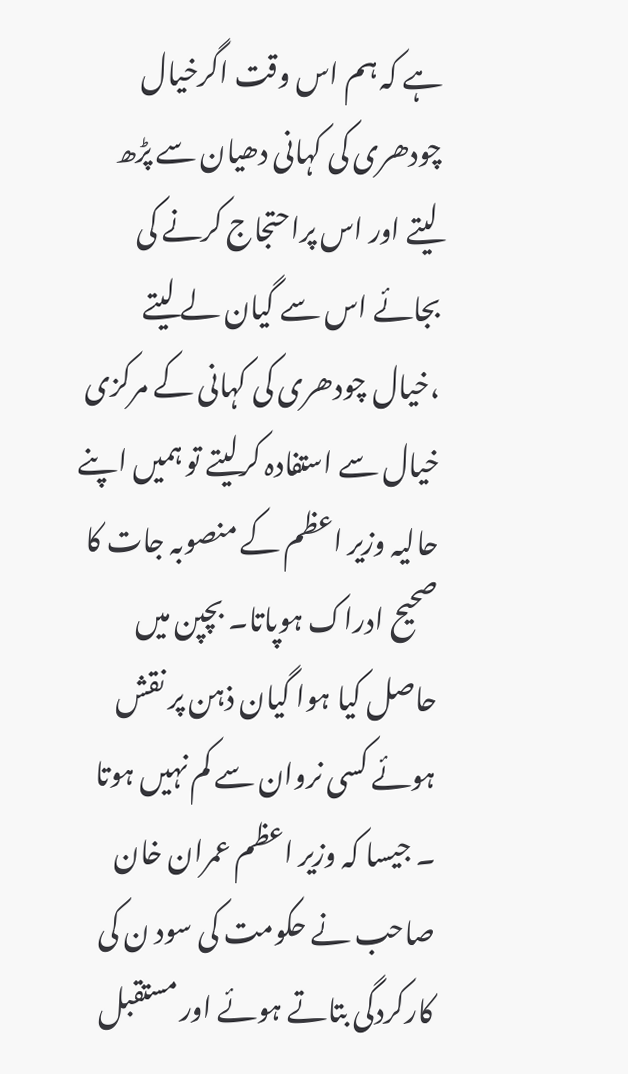ہے کہ ہم اس وقت اگرخیال چودھری کی کہانی دھیان سے پڑھ لیتے اور اس پراحتجاج کرنے کی بجائے اس سے گیان لے لیتے ،خیال چودھری کی کہانی کے مرکزی خیال سے استفادہ کرلیتے تو ہمیں اپنے حالیہ وزیر اعظم کے منصوبہ جات کا صحیح ادراک ہوپاتا۔ بچپن میں حاصل کیا ہوا گیان ذہن پر نقش ہوئے کسی نروان سے کم نہیں ہوتا ۔ جیسا کہ وزیر اعظم عمران خان صاحب نے حکومت کی سود ن کی کارکردگی بتاتے ہوئے اور مستقبل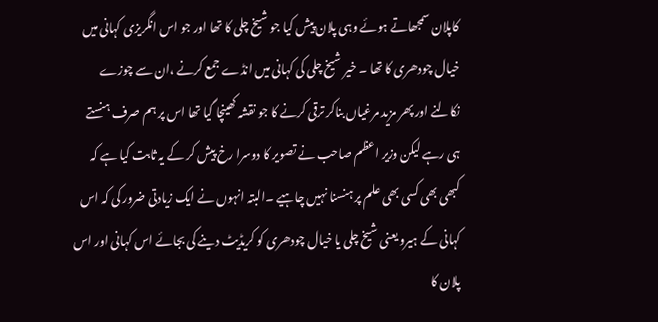کاپلان سمجھاتے ہوئے وہی پلان پیش کیا جو شیخ چلی کا تھا اور جو اس انگریزی کہانی میں خیال چودھری کا تھا ۔ خیر شیخ چلی کی کہانی میں انڈے جمع کرنے ،ان سے چوزے نکالنے اور پھر مزید مرغیاں بناکر ترقی کرنے کا جو نقشہ کھینچا گیا تھا اس پر ہم صرف ہنستے ہی رہے لیکن وزیر اعظم صاحب نے تصویر کا دوسرا رخ پیش کر کے یہ ثابت کیا ہے کہ کبھی بھی کسی بھی علم پر ہنسنا نہیں چاہیے ۔البتہ انہوں نے ایک زیادتی ضرور کی کہ اس کہانی کے ہیرو یعنی شیخ چلی یا خیال چودھری کو کریڈیٹ دینے کی بجائے اس کہانی اور اس پلان کا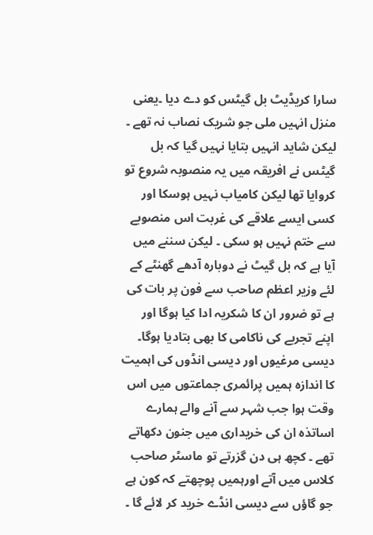سارا کریڈیٹ بل گیٹس کو دے دیا ۔یعنی منزل انہیں ملی جو شریک نصاب نہ تھے ۔ لیکن شاید انہیں بتایا نہیں گیا کہ بل گیٹس نے افریقہ میں یہ منصوبہ شروع تو کروایا تھا لیکن کامیاب نہیں ہوسکا اور کسی ایسے علاقے کی غربت اس منصوبے سے ختم نہیں ہو سکی ۔ لیکن سننے میں آیا ہے کہ بل گیٹ نے دوبارہ آدھے گھنٹے کے لئے وزیر اعظم صاحب سے فون پر بات کی ہے تو ضرور ان کا شکریہ ادا کیا ہوگا اور اپنے تجربے کی ناکامی کا بھی بتادیا ہوگا۔
دیسی مرغیوں اور دیسی انڈوں کی اہمیت کا اندازہ ہمیں پرائمری جماعتوں میں اس وقت ہوا جب شہر سے آنے والے ہمارے اساتذہ ان کی خریداری میں جنون دکھاتے تھے ۔ کچھ ہی دن گزرتے تو ماسٹر صاحب کلاس میں آتے اورہمیں پوچھتے کہ کون ہے جو گاؤں سے دیسی انڈے خرید کر لائے گا ۔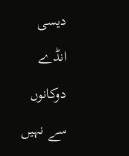دیسی انڈے دوکانوں سے نہیں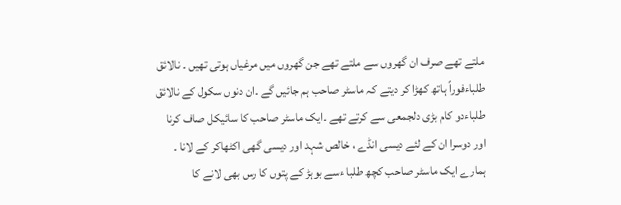ملتے تھے صرف ان گھروں سے ملتے تھے جن گھروں میں مرغیاں ہوتی تھیں ۔ نالائق طلباءفوراً ہاتھ کھڑا کر دیتے کہ ماسٹر صاحب ہم جائیں گے ۔ان دنوں سکول کے نالائق طلباءدو کام بڑی دلجمعی سے کرتے تھے ۔ایک ماسٹر صاحب کا سائیکل صاف کرنا اور دوسرا ان کے لئے دیسی انڈے ، خالص شہد اور دیسی گھی اکٹھاکر کے لانا ۔ ہمارے ایک ماسٹر صاحب کچھ طلبا ءسے بوہڑ کے پتوں کا رس بھی لانے کا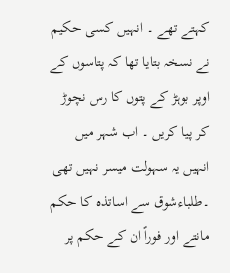کہتے تھے ۔ انہیں کسی حکیم نے نسخہ بتایا تھا کہ پتاسوں کے اوپر بوہڑ کے پتوں کا رس نچوڑ کر پیا کریں ۔ اب شہر میں انہیں یہ سہولت میسر نہیں تھی ۔طلباءشوق سے اساتذہ کا حکم مانتے اور فوراً ان کے حکم پر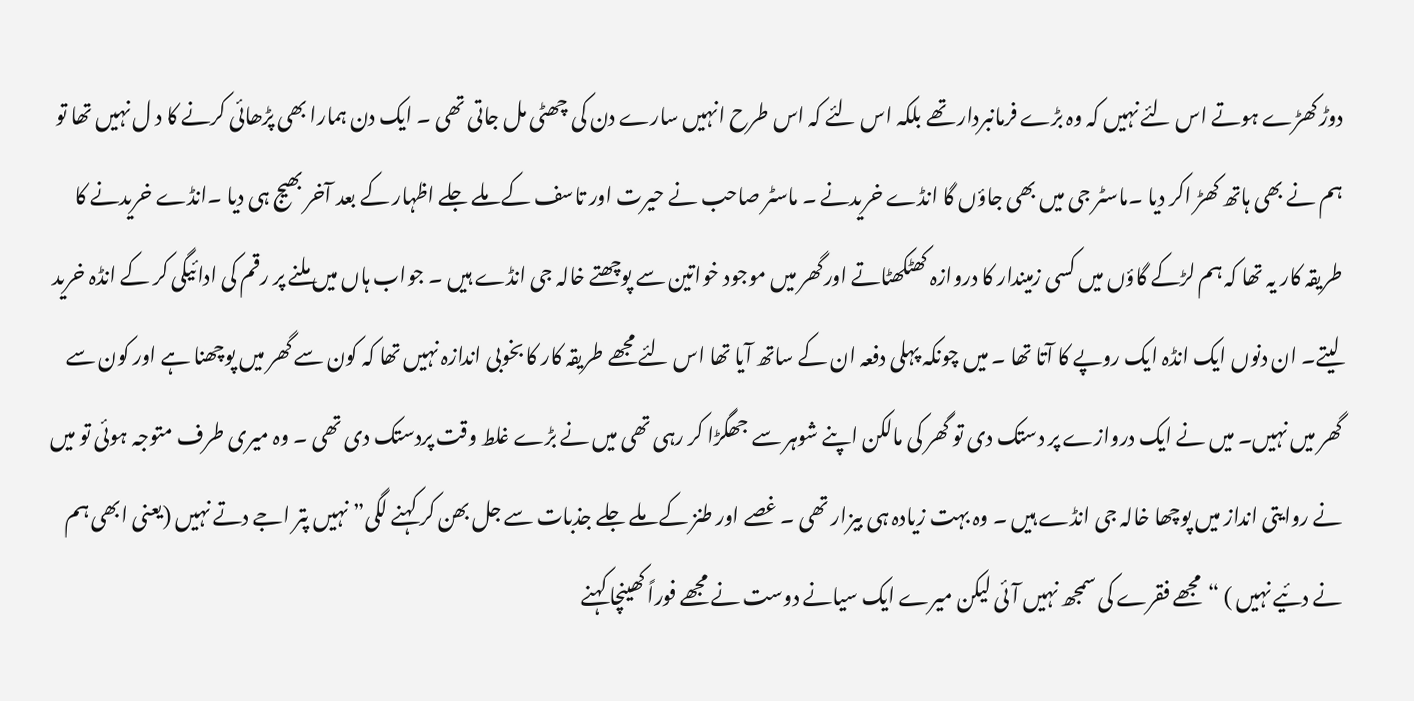دوڑ کھڑے ہوتے اس لئے نہیں کہ وہ بڑے فرمانبردار تھے بلکہ اس لئے کہ اس طرح انہیں سارے دن کی چھٹی مل جاتی تھی ۔ ایک دن ہمارا بھی پڑھائی کرنے کا د ل نہیں تھا تو ہم نے بھی ہاتھ کھڑ اکر دیا ۔ماسٹر جی میں بھی جاؤں گا انڈے خریدنے ۔ ماسٹر صاحب نے حیرت اور تاسف کے ملے جلے اظہار کے بعد آخر بھیج ہی دیا ۔انڈے خریدنے کا طریقہ کار یہ تھا کہ ہم لڑکے گاؤں میں کسی زمیندار کا دروازہ کھٹکھٹاتے اورگھر میں موجود خواتین سے پوچھتے خالہ جی انڈے ہیں ۔ جواب ہاں میں ملنے پر رقم کی ادائیگی کر کے انڈہ خرید لیتے۔ ان دنوں ایک انڈہ ایک روپے کا آتا تھا ۔ میں چونکہ پہلی دفعہ ان کے ساتھ آیا تھا اس لئے مجھے طریقہ کار کا بخوبی اندازہ نہیں تھا کہ کون سے گھر میں پوچھنا ہے اور کون سے گھر میں نہیں۔ میں نے ایک دروازے پر دستک دی تو گھر کی مالکن اپنے شوہر سے جھگڑا کر رہی تھی میں نے بڑے غلط وقت پردستک دی تھی ۔ وہ میری طرف متوجہ ہوئی تو میں نے روایتی انداز میں پوچھا خالہ جی انڈے ہیں ۔ وہ بہت زیادہ ہی بیزار تھی ۔ غصے اور طنز کے ملے جلے جذبات سے جل بھن کر کہنے لگی” نہیں پتر اجے دتے نہیں (یعنی ابھی ہم نے دئیے نہیں ) “مجھے فقرے کی سمجھ نہیں آئی لیکن میرے ایک سیانے دوست نے مجھے فوراً کھینچا کہنے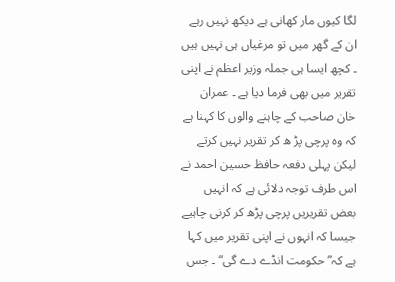لگا کیوں مار کھانی ہے دیکھ نہیں رہے ان کے گھر میں تو مرغیاں ہی نہیں ہیں ۔ کچھ ایسا ہی جملہ وزیر اعظم نے اپنی تقریر میں بھی فرما دیا ہے ۔ عمران خان صاحب کے چاہنے والوں کا کہنا ہے کہ وہ پرچی پڑ ھ کر تقریر نہیں کرتے لیکن پہلی دفعہ حافظ حسین احمد نے اس طرف توجہ دلائی ہے کہ انہیں بعض تقریریں پرچی پڑھ کر کرنی چاہیے جیسا کہ انہوں نے اپنی تقریر میں کہا ہے کہ” حکومت انڈے دے گی“ ۔ جس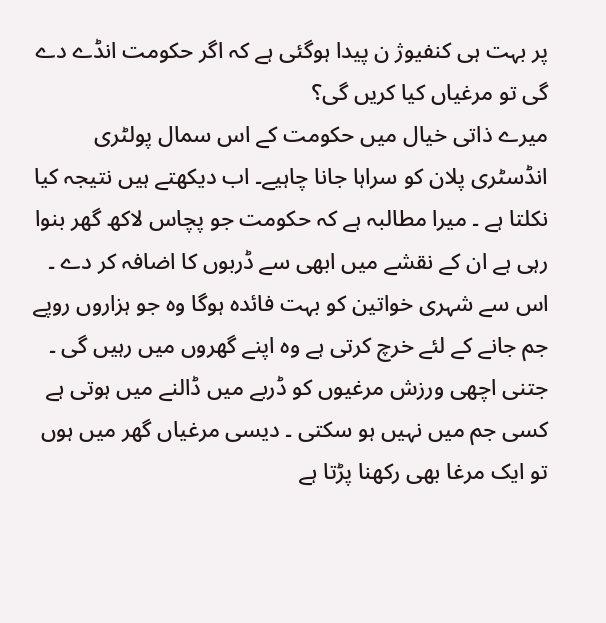پر بہت ہی کنفیوژ ن پیدا ہوگئی ہے کہ اگر حکومت انڈے دے گی تو مرغیاں کیا کریں گی؟
میرے ذاتی خیال میں حکومت کے اس سمال پولٹری انڈسٹری پلان کو سراہا جانا چاہیے۔ اب دیکھتے ہیں نتیجہ کیا نکلتا ہے ۔ میرا مطالبہ ہے کہ حکومت جو پچاس لاکھ گھر بنوا رہی ہے ان کے نقشے میں ابھی سے ڈربوں کا اضافہ کر دے ۔ اس سے شہری خواتین کو بہت فائدہ ہوگا وہ جو ہزاروں روپے جم جانے کے لئے خرچ کرتی ہے وہ اپنے گھروں میں رہیں گی ۔ جتنی اچھی ورزش مرغیوں کو ڈربے میں ڈالنے میں ہوتی ہے کسی جم میں نہیں ہو سکتی ۔ دیسی مرغیاں گھر میں ہوں تو ایک مرغا بھی رکھنا پڑتا ہے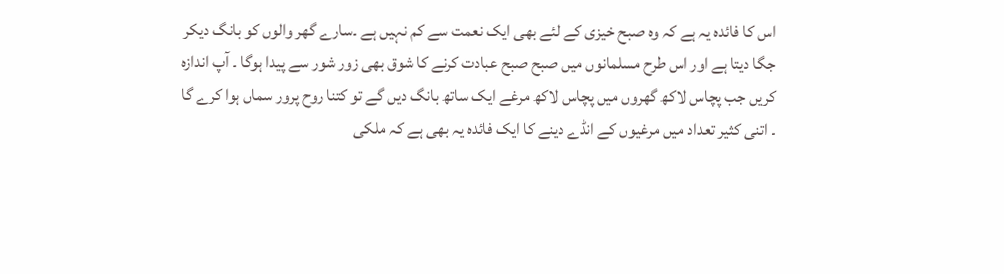اس کا فائدہ یہ ہے کہ وہ صبح خیزی کے لئے بھی ایک نعمت سے کم نہیں ہے ۔سارے گھر والوں کو بانگ دیکر جگا دیتا ہے اور اس طرح مسلمانوں میں صبح صبح عبادت کرنے کا شوق بھی زور شور سے پیدا ہوگا ۔ آپ اندازہ کریں جب پچاس لاکھ گھروں میں پچاس لاکھ مرغے ایک ساتھ بانگ دیں گے تو کتنا روح پرور سماں ہوا کرے گا ۔ اتنی کثیر تعداد میں مرغیوں کے انڈے دینے کا ایک فائدہ یہ بھی ہے کہ ملکی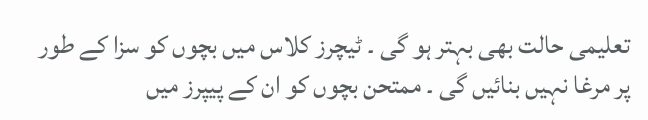تعلیمی حالت بھی بہتر ہو گی ۔ ٹیچرز کلاس میں بچوں کو سزا کے طور پر مرغا نہیں بنائیں گی ۔ ممتحن بچوں کو ان کے پیپرز میں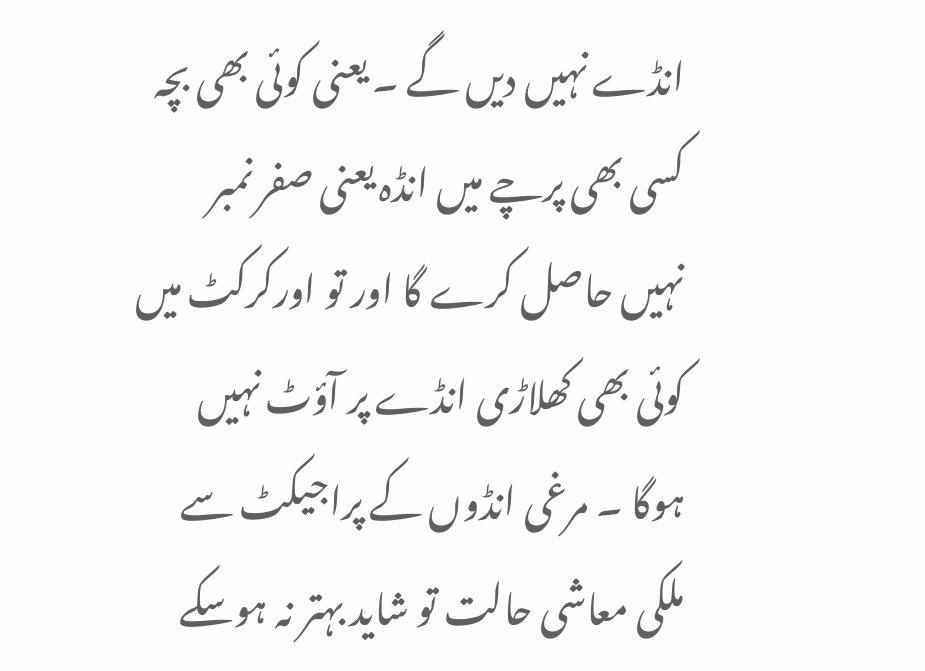انڈے نہیں دیں گے ۔ یعنی کوئی بھی بچہ کسی بھی پرچے میں انڈہ یعنی صفر نمبر نہیں حاصل کرے گا اور تو اورکرکٹ میں کوئی بھی کھلاڑی انڈے پر آؤٹ نہیں ہوگا ۔ مرغی انڈوں کے پراجیکٹ سے ملکی معاشی حالت تو شاید بہتر نہ ہوسکے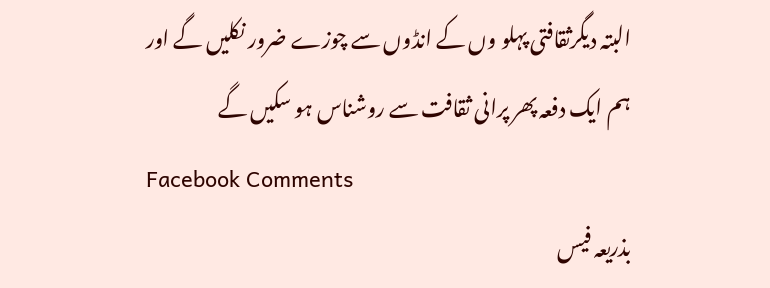البتہ دیگرثقافتی پہلو وں کے انڈوں سے چوزے ضرور نکلیں گے اور ہم ایک دفعہ پھر پرانی ثقافت سے روشناس ہو سکیں گے
Facebook Comments
بذریعہ فیس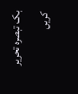بک تبصرہ تحریر کریں